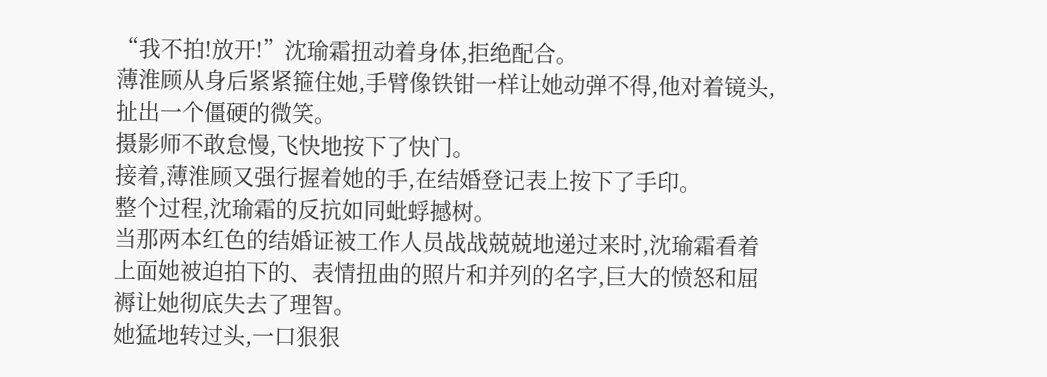“我不拍!放开!”沈瑜霜扭动着身体,拒绝配合。
薄淮顾从身后紧紧箍住她,手臂像铁钳一样让她动弹不得,他对着镜头,扯出一个僵硬的微笑。
摄影师不敢怠慢,飞快地按下了快门。
接着,薄淮顾又强行握着她的手,在结婚登记表上按下了手印。
整个过程,沈瑜霜的反抗如同蚍蜉撼树。
当那两本红色的结婚证被工作人员战战兢兢地递过来时,沈瑜霜看着上面她被迫拍下的、表情扭曲的照片和并列的名字,巨大的愤怒和屈褥让她彻底失去了理智。
她猛地转过头,一口狠狠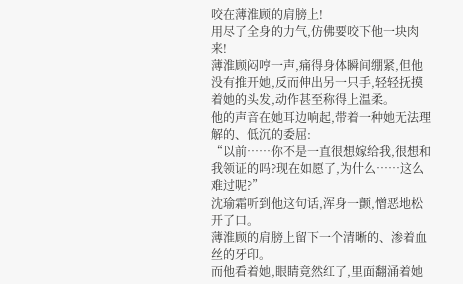咬在薄淮顾的肩膀上!
用尽了全身的力气,仿佛要咬下他一块肉来!
薄淮顾闷哼一声,痛得身体瞬间绷紧,但他没有推开她,反而伸出另一只手,轻轻抚摸着她的头发,动作甚至称得上温柔。
他的声音在她耳边响起,带着一种她无法理解的、低沉的委屈:
“以前……你不是一直很想嫁给我,很想和我领证的吗?现在如愿了,为什么……这么难过呢?”
沈瑜霜听到他这句话,浑身一颤,憎恶地松开了口。
薄淮顾的肩膀上留下一个清晰的、渗着血丝的牙印。
而他看着她,眼睛竟然红了,里面翻涌着她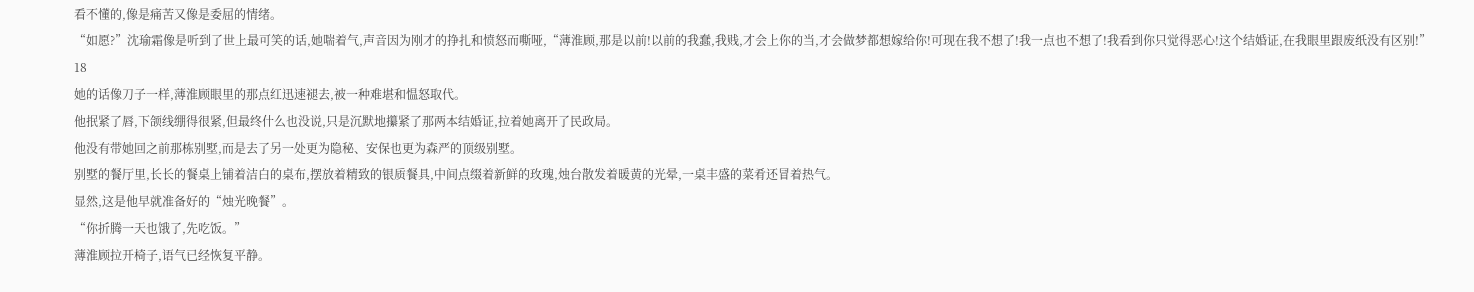看不懂的,像是痛苦又像是委屈的情绪。
“如愿?”沈瑜霜像是听到了世上最可笑的话,她喘着气,声音因为刚才的挣扎和愤怒而嘶哑,“薄淮顾,那是以前!以前的我蠢,我贱,才会上你的当,才会做梦都想嫁给你!可现在我不想了!我一点也不想了!我看到你只觉得恶心!这个结婚证,在我眼里跟废纸没有区别!”
18
她的话像刀子一样,薄淮顾眼里的那点红迅速褪去,被一种难堪和愠怒取代。
他抿紧了唇,下颌线绷得很紧,但最终什么也没说,只是沉默地攥紧了那两本结婚证,拉着她离开了民政局。
他没有带她回之前那栋别墅,而是去了另一处更为隐秘、安保也更为森严的顶级别墅。
别墅的餐厅里,长长的餐桌上铺着洁白的桌布,摆放着精致的银质餐具,中间点缀着新鲜的玫瑰,烛台散发着暖黄的光晕,一桌丰盛的菜肴还冒着热气。
显然,这是他早就准备好的“烛光晚餐”。
“你折腾一天也饿了,先吃饭。”
薄淮顾拉开椅子,语气已经恢复平静。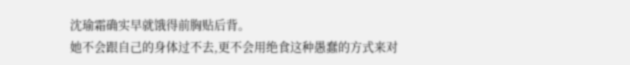沈瑜霜确实早就饿得前胸贴后背。
她不会跟自己的身体过不去,更不会用绝食这种愚蠢的方式来对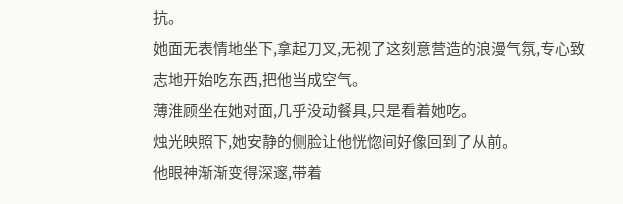抗。
她面无表情地坐下,拿起刀叉,无视了这刻意营造的浪漫气氛,专心致志地开始吃东西,把他当成空气。
薄淮顾坐在她对面,几乎没动餐具,只是看着她吃。
烛光映照下,她安静的侧脸让他恍惚间好像回到了从前。
他眼神渐渐变得深邃,带着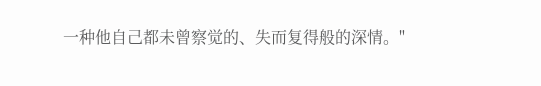一种他自己都未曾察觉的、失而复得般的深情。"